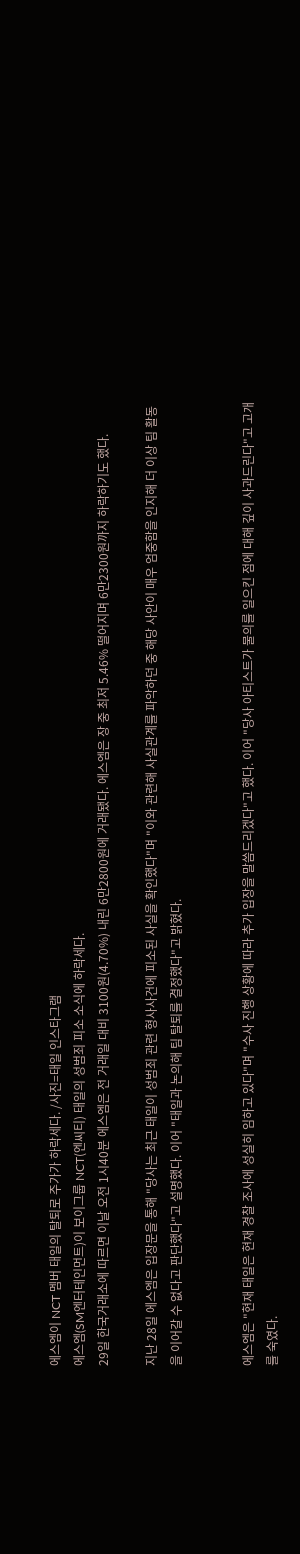에스엠이 NCT 멤버 태일의 탈퇴로 주가가 하락세다. /사진=태일 인스타그램
에스엠(SM엔터테인먼트)이 보이그룹 NCT(엔씨티) 태일의 성범죄 피소 소식에 하락세다.
29일 한국거래소에 따르면 이날 오전 1시40분 에스엠은 전 거래일 대비 3100원(4.70%) 내린 6만2800원에 거래됐다. 에스엠은 장 중 최저 5.46% 떨어지며 6만2300원까지 하락하기도 했다.

지난 28일 에스엠은 입장문을 통해 "당사는 최근 태일이 성범죄 관련 형사사건에 피소된 사실을 확인했다"며 "이와 관련해 사실관계를 파악하던 중 해당 사안이 매우 엄중함을 인지해 더 이상 팀 활동을 이어갈 수 없다고 판단했다"고 설명했다. 이어 "태일과 논의해 팀 탈퇴를 결정했다"고 밝혔다.


에스엠은 "현재 태일은 현재 경찰 조사에 성실히 임하고 있다"며 "수사 진행 상황에 따라 추가 입장을 말씀드리겠다"고 했다. 이어 "당사 아티스트가 물의를 일으킨 점에 대해 깊이 사과드린다"고 고개를 숙였다.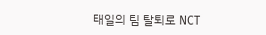태일의 팀 탈퇴로 NCT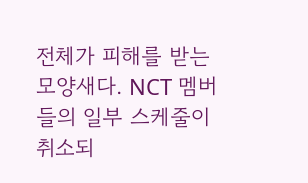전체가 피해를 받는 모양새다. NCT 멤버들의 일부 스케줄이 취소되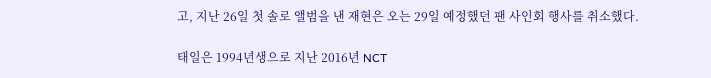고, 지난 26일 첫 솔로 앨범을 낸 재현은 오는 29일 예정했던 팬 사인회 행사를 취소했다.

태일은 1994년생으로 지난 2016년 NCT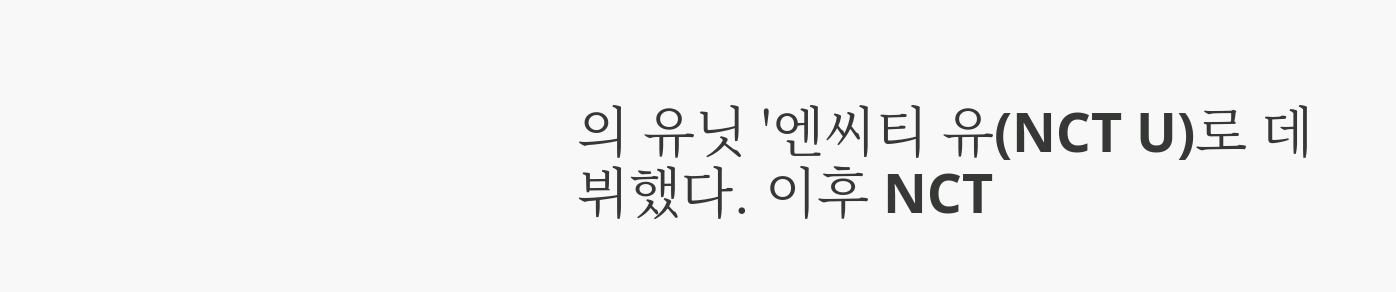의 유닛 '엔씨티 유(NCT U)로 데뷔했다. 이후 NCT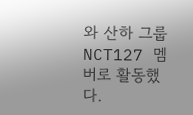와 산하 그룹 NCT127 멤버로 활동했다.